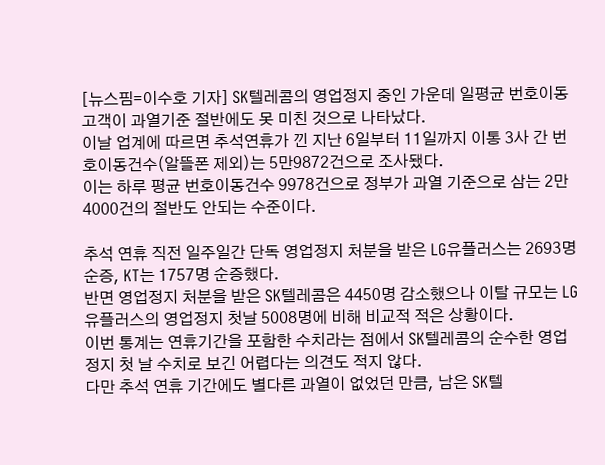[뉴스핌=이수호 기자] SK텔레콤의 영업정지 중인 가운데 일평균 번호이동 고객이 과열기준 절반에도 못 미친 것으로 나타났다.
이날 업계에 따르면 추석연휴가 낀 지난 6일부터 11일까지 이통 3사 간 번호이동건수(알뜰폰 제외)는 5만9872건으로 조사됐다.
이는 하루 평균 번호이동건수 9978건으로 정부가 과열 기준으로 삼는 2만4000건의 절반도 안되는 수준이다.

추석 연휴 직전 일주일간 단독 영업정지 처분을 받은 LG유플러스는 2693명 순증, KT는 1757명 순증했다.
반면 영업정지 처분을 받은 SK텔레콤은 4450명 감소했으나 이탈 규모는 LG유플러스의 영업정지 첫날 5008명에 비해 비교적 적은 상황이다.
이번 통계는 연휴기간을 포함한 수치라는 점에서 SK텔레콤의 순수한 영업정지 첫 날 수치로 보긴 어렵다는 의견도 적지 않다.
다만 추석 연휴 기간에도 별다른 과열이 없었던 만큼, 남은 SK텔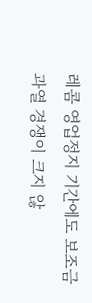레콤 영업정지 기간에도 보조금 과열 경쟁이 크지 않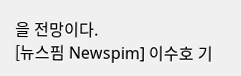을 전망이다.
[뉴스핌 Newspim] 이수호 기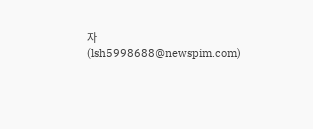자 (lsh5998688@newspim.com)